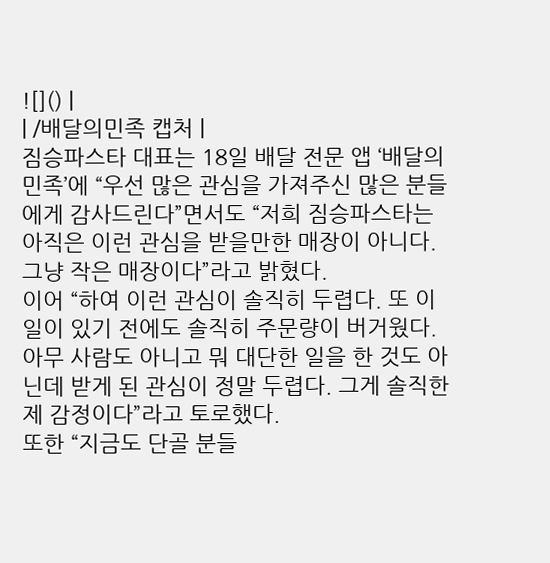![]() |
| /배달의민족 캡처 |
짐승파스타 대표는 18일 배달 전문 앱 ‘배달의민족’에 “우선 많은 관심을 가져주신 많은 분들에게 감사드린다”면서도 “저희 짐승파스타는 아직은 이런 관심을 받을만한 매장이 아니다. 그냥 작은 매장이다”라고 밝혔다.
이어 “하여 이런 관심이 솔직히 두렵다. 또 이 일이 있기 전에도 솔직히 주문량이 버거웠다. 아무 사람도 아니고 뭐 대단한 일을 한 것도 아닌데 받게 된 관심이 정말 두렵다. 그게 솔직한 제 감정이다”라고 토로했다.
또한 “지금도 단골 분들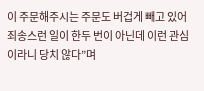이 주문해주시는 주문도 버겁게 빼고 있어 죄송스런 일이 한두 번이 아닌데 이런 관심이라니 당치 않다”며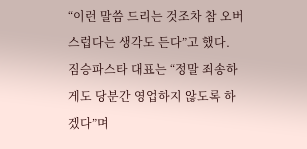“이런 말씀 드리는 것조차 참 오버스럽다는 생각도 든다”고 했다.
짐승파스타 대표는 “정말 죄송하게도 당분간 영업하지 않도록 하겠다”며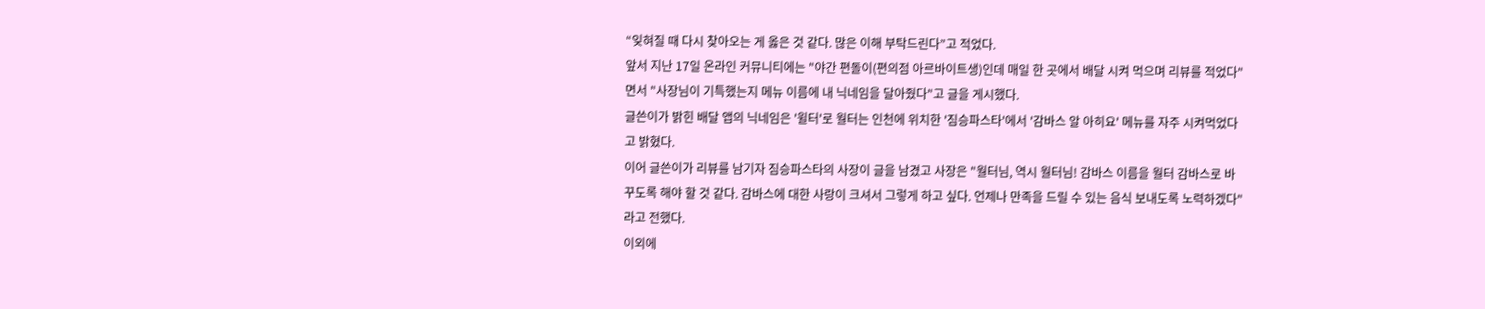“잊혀질 때 다시 찾아오는 게 옳은 것 같다. 많은 이해 부탁드린다”고 적었다.
앞서 지난 17일 온라인 커뮤니티에는 "야간 편돌이(편의점 아르바이트생)인데 매일 한 곳에서 배달 시켜 먹으며 리뷰를 적었다"면서 "사장님이 기특했는지 메뉴 이름에 내 닉네임을 달아줬다"고 글을 게시했다.
글쓴이가 밝힌 배달 앱의 닉네임은 '윌터'로 월터는 인천에 위치한 '짐승파스타'에서 '감바스 알 아히요' 메뉴를 자주 시켜먹었다고 밝혔다.
이어 글쓴이가 리뷰를 남기자 짐승파스타의 사장이 글을 남겼고 사장은 "월터님, 역시 월터님! 감바스 이름을 월터 감바스로 바꾸도록 해야 할 것 같다. 감바스에 대한 사랑이 크셔서 그렇게 하고 싶다. 언제나 만족을 드릴 수 있는 음식 보내도록 노력하겠다"라고 전했다.
이외에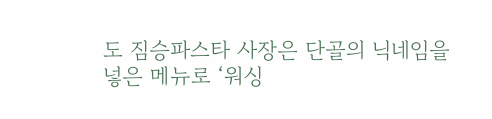도 짐승파스타 사장은 단골의 닉네임을 넣은 메뉴로 ‘워싱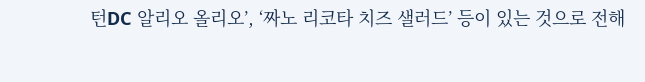턴DC 알리오 올리오’, ‘짜노 리코타 치즈 샐러드’ 등이 있는 것으로 전해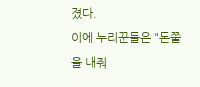졌다.
이에 누리꾼들은 "돈쭐을 내줘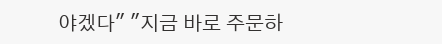야겠다" "지금 바로 주문하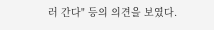러 간다" 등의 의견을 보였다.